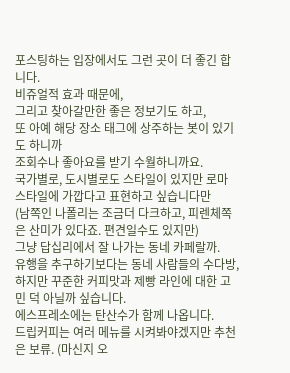포스팅하는 입장에서도 그런 곳이 더 좋긴 합니다.
비쥬얼적 효과 때문에,
그리고 찾아갈만한 좋은 정보기도 하고,
또 아예 해당 장소 태그에 상주하는 봇이 있기도 하니까
조회수나 좋아요를 받기 수월하니까요.
국가별로, 도시별로도 스타일이 있지만 로마 스타일에 가깝다고 표현하고 싶습니다만
(남쪽인 나폴리는 조금더 다크하고, 피렌체쪽은 산미가 있다죠. 편견일수도 있지만)
그냥 답십리에서 잘 나가는 동네 카페랄까.
유행을 추구하기보다는 동네 사람들의 수다방, 하지만 꾸준한 커피맛과 제빵 라인에 대한 고민 덕 아닐까 싶습니다.
에스프레소에는 탄산수가 함께 나옵니다.
드립커피는 여러 메뉴를 시켜봐야겠지만 추천은 보류. (마신지 오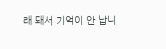래 돼서 기억이 안 납니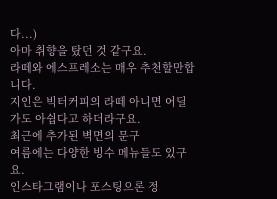다...)
아마 취향을 탔던 것 같구요.
라떼와 에스프레소는 매우 추천할만합니다.
지인은 빅터커피의 라떼 아니면 어딜 가도 아쉽다고 하더라구요.
최근에 추가된 벽면의 문구
여름에는 다양한 빙수 메뉴들도 있구요.
인스타그램이나 포스팅으론 정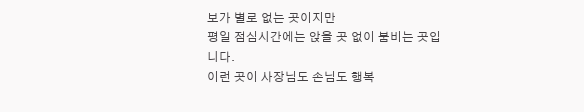보가 별로 없는 곳이지만
평일 점심시간에는 앉을 곳 없이 붐비는 곳입니다.
이런 곳이 사장님도 손님도 행복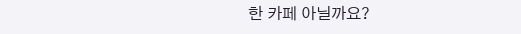한 카페 아닐까요?